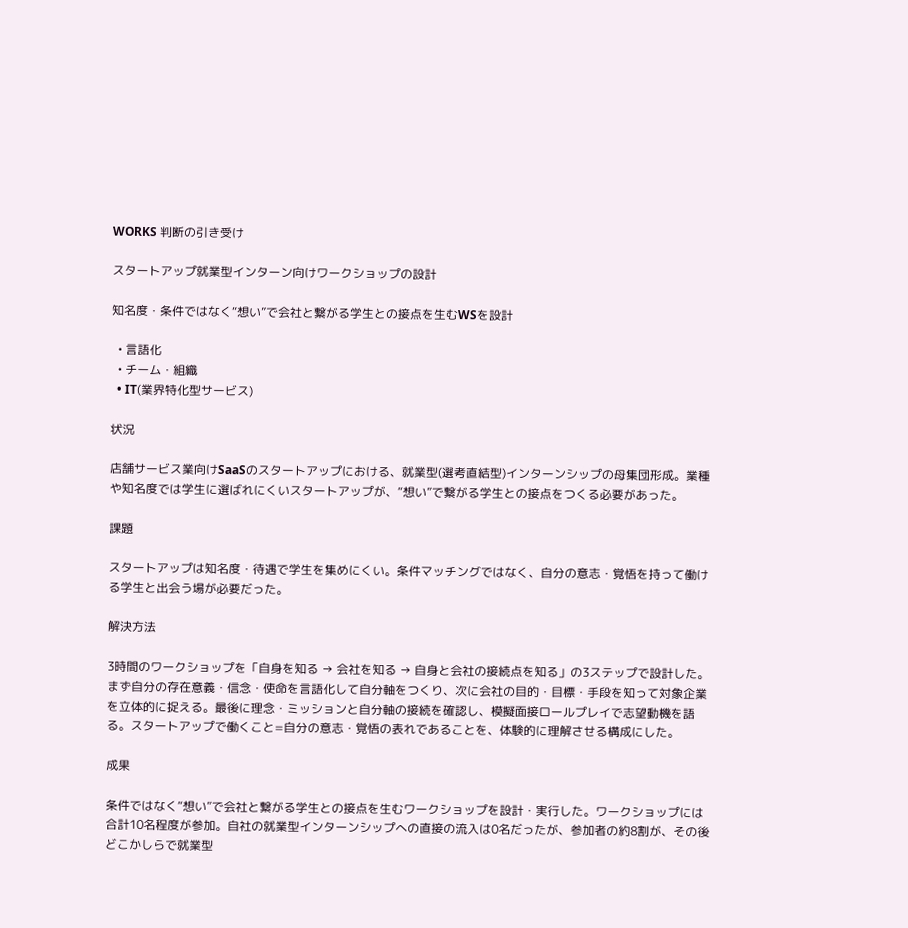WORKS 判断の引き受け

スタートアップ就業型インターン向けワークショップの設計

知名度・条件ではなく“想い”で会社と繋がる学生との接点を生むWSを設計

  • 言語化
  • チーム・組織
  • IT(業界特化型サービス)

状況

店舗サービス業向けSaaSのスタートアップにおける、就業型(選考直結型)インターンシップの母集団形成。業種や知名度では学生に選ばれにくいスタートアップが、“想い”で繋がる学生との接点をつくる必要があった。

課題

スタートアップは知名度・待遇で学生を集めにくい。条件マッチングではなく、自分の意志・覚悟を持って働ける学生と出会う場が必要だった。

解決方法

3時間のワークショップを「自身を知る → 会社を知る → 自身と会社の接続点を知る」の3ステップで設計した。まず自分の存在意義・信念・使命を言語化して自分軸をつくり、次に会社の目的・目標・手段を知って対象企業を立体的に捉える。最後に理念・ミッションと自分軸の接続を確認し、模擬面接ロールプレイで志望動機を語る。スタートアップで働くこと=自分の意志・覚悟の表れであることを、体験的に理解させる構成にした。

成果

条件ではなく“想い”で会社と繋がる学生との接点を生むワークショップを設計・実行した。ワークショップには合計10名程度が参加。自社の就業型インターンシップへの直接の流入は0名だったが、参加者の約8割が、その後どこかしらで就業型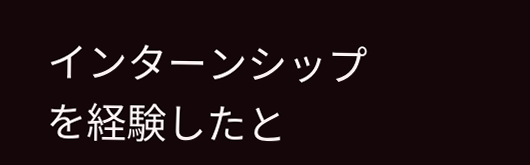インターンシップを経験したと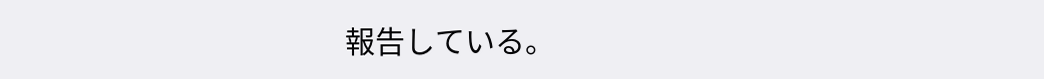報告している。